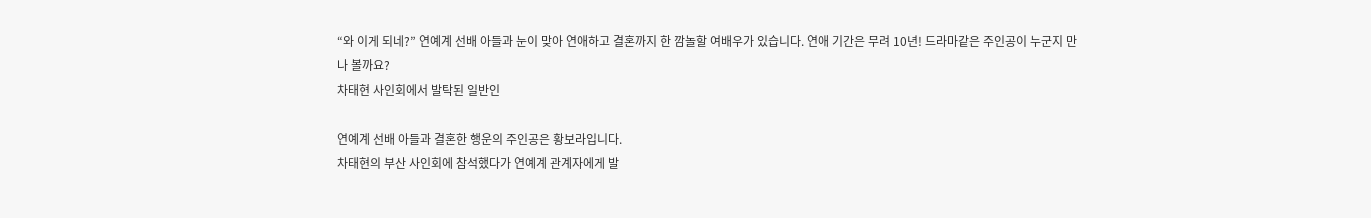“와 이게 되네?” 연예계 선배 아들과 눈이 맞아 연애하고 결혼까지 한 깜놀할 여배우가 있습니다. 연애 기간은 무려 10년! 드라마같은 주인공이 누군지 만나 볼까요?
차태현 사인회에서 발탁된 일반인

연예계 선배 아들과 결혼한 행운의 주인공은 황보라입니다.
차태현의 부산 사인회에 참석했다가 연예계 관계자에게 발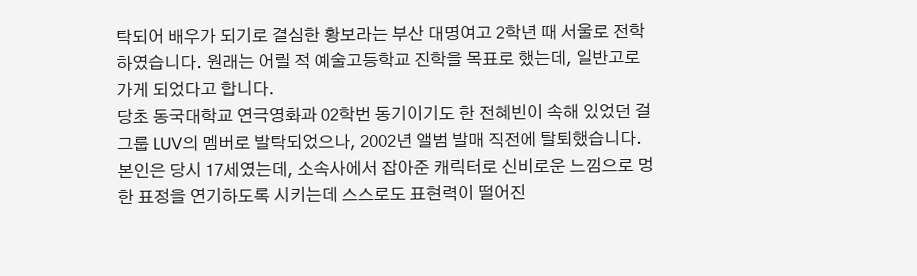탁되어 배우가 되기로 결심한 황보라는 부산 대명여고 2학년 때 서울로 전학하였습니다. 원래는 어릴 적 예술고등학교 진학을 목표로 했는데, 일반고로 가게 되었다고 합니다.
당초 동국대학교 연극영화과 02학번 동기이기도 한 전혜빈이 속해 있었던 걸그룹 LUV의 멤버로 발탁되었으나, 2002년 앨범 발매 직전에 탈퇴했습니다.
본인은 당시 17세였는데, 소속사에서 잡아준 캐릭터로 신비로운 느낌으로 멍한 표정을 연기하도록 시키는데 스스로도 표현력이 떨어진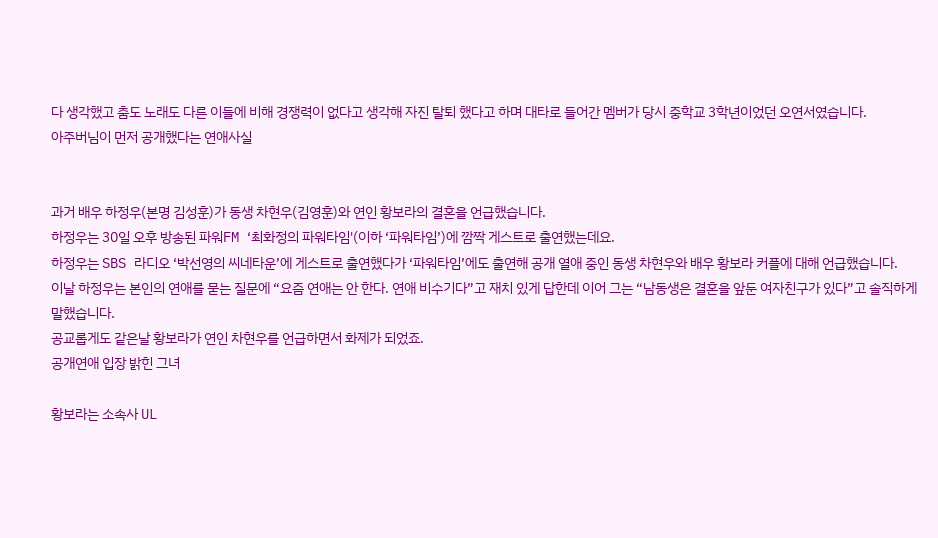다 생각했고 춤도 노래도 다른 이들에 비해 경쟁력이 없다고 생각해 자진 탈퇴 했다고 하며 대타로 들어간 멤버가 당시 중학교 3학년이었던 오연서였습니다.
아주버님이 먼저 공개했다는 연애사실


과거 배우 하정우(본명 김성훈)가 동생 차현우(김영훈)와 연인 황보라의 결혼을 언급했습니다.
하정우는 30일 오후 방송된 파워FM ‘최화정의 파워타임'(이하 ‘파워타임’)에 깜짝 게스트로 출연했는데요.
하정우는 SBS 라디오 ‘박선영의 씨네타운’에 게스트로 출연했다가 ‘파워타임’에도 출연해 공개 열애 중인 동생 차현우와 배우 황보라 커플에 대해 언급했습니다.
이날 하정우는 본인의 연애를 묻는 질문에 “요즘 연애는 안 한다. 연애 비수기다”고 재치 있게 답한데 이어 그는 “남동생은 결혼을 앞둔 여자친구가 있다”고 솔직하게 말했습니다.
공교롭게도 같은날 황보라가 연인 차현우를 언급하면서 화제가 되었죠.
공개연애 입장 밝힌 그녀

황보라는 소속사 UL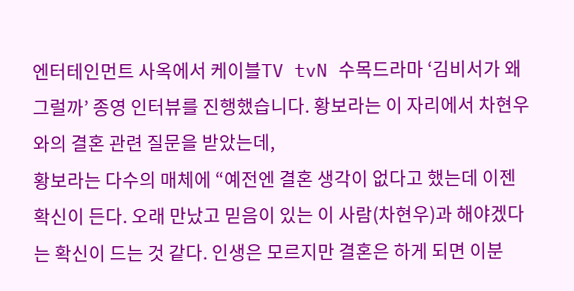엔터테인먼트 사옥에서 케이블TV tvN 수목드라마 ‘김비서가 왜 그럴까’ 종영 인터뷰를 진행했습니다. 황보라는 이 자리에서 차현우와의 결혼 관련 질문을 받았는데,
황보라는 다수의 매체에 “예전엔 결혼 생각이 없다고 했는데 이젠 확신이 든다. 오래 만났고 믿음이 있는 이 사람(차현우)과 해야겠다는 확신이 드는 것 같다. 인생은 모르지만 결혼은 하게 되면 이분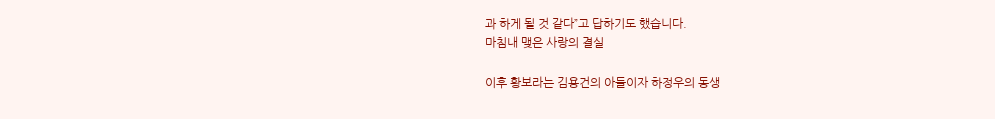과 하게 될 것 같다”고 답하기도 했습니다.
마침내 맺은 사랑의 결실

이후 황보라는 김용건의 아들이자 하정우의 동생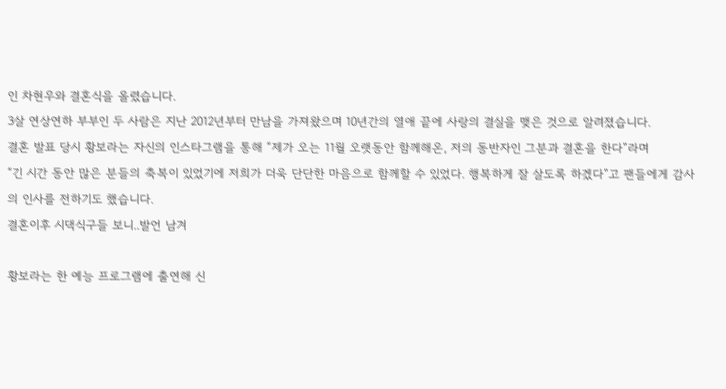인 차현우와 결혼식을 올렸습니다.
3살 연상연하 부부인 두 사람은 지난 2012년부터 만남을 가져왔으며 10년간의 열애 끝에 사랑의 결실을 맺은 것으로 알려졌습니다.
결혼 발표 당시 황보라는 자신의 인스타그램을 통해 “제가 오는 11월 오랫동안 함께해온, 저의 동반자인 그분과 결혼을 한다”라며
“긴 시간 동안 많은 분들의 축복이 있었기에 저희가 더욱 단단한 마음으로 함께할 수 있었다. 행복하게 잘 살도록 하겠다”고 팬들에게 감사의 인사를 전하기도 했습니다.
결혼이후 시댁식구들 보니..발언 남겨

황보라는 한 예능 프로그램에 출연해 신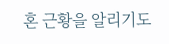혼 근황을 알리기도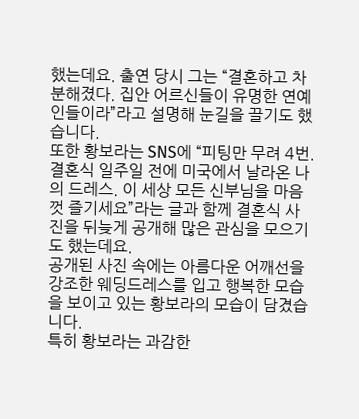했는데요. 출연 당시 그는 “결혼하고 차분해졌다. 집안 어르신들이 유명한 연예인들이라”라고 설명해 눈길을 끌기도 했습니다.
또한 황보라는 SNS에 “피팅만 무려 4번. 결혼식 일주일 전에 미국에서 날라온 나의 드레스. 이 세상 모든 신부님을 마음껏 즐기세요”라는 글과 함께 결혼식 사진을 뒤늦게 공개해 많은 관심을 모으기도 했는데요.
공개된 사진 속에는 아름다운 어깨선을 강조한 웨딩드레스를 입고 행복한 모습을 보이고 있는 황보라의 모습이 담겼습니다.
특히 황보라는 과감한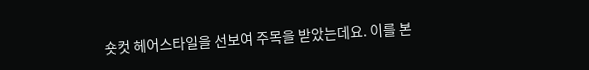숏컷 헤어스타일을 선보여 주목을 받았는데요. 이를 본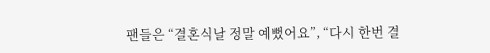팬들은 “결혼식날 정말 예뻤어요”, “다시 한번 결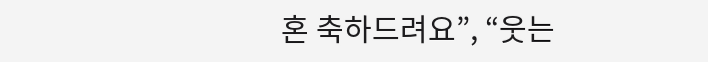혼 축하드려요”, “웃는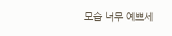모습 너무 예쁘세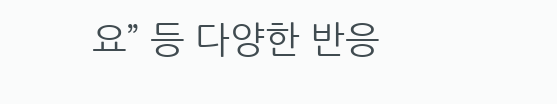요” 등 다양한 반응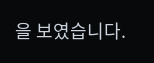을 보였습니다.